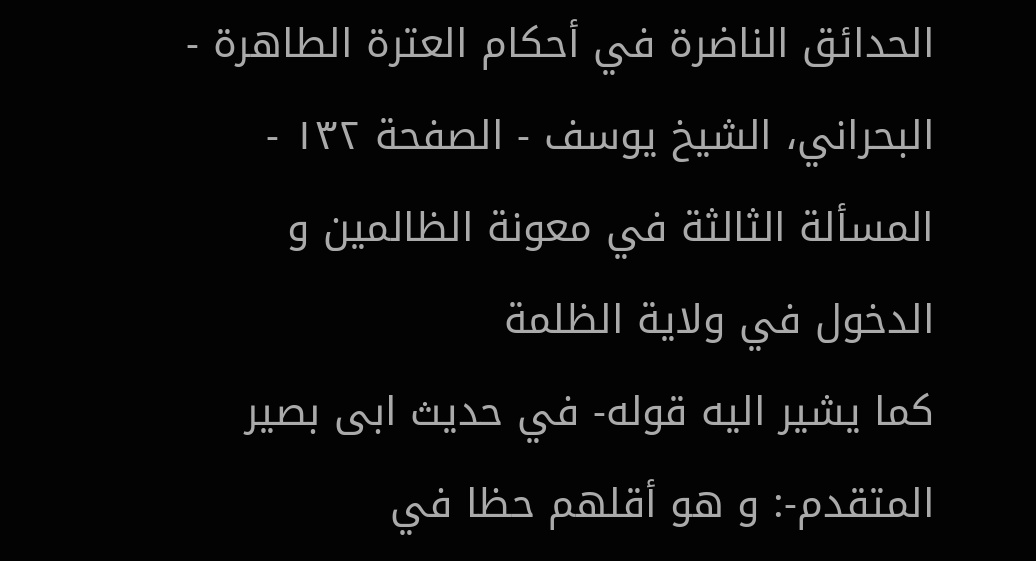الحدائق الناضرة في أحكام العترة الطاهرة - البحراني، الشيخ يوسف - الصفحة ١٣٢ - المسألة الثالثة في معونة الظالمين و الدخول في ولاية الظلمة
كما يشير اليه قوله- في حديث ابى بصير المتقدم-: و هو أقلهم حظا في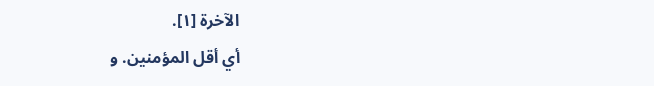الآخرة [١].
أي أقل المؤمنين. و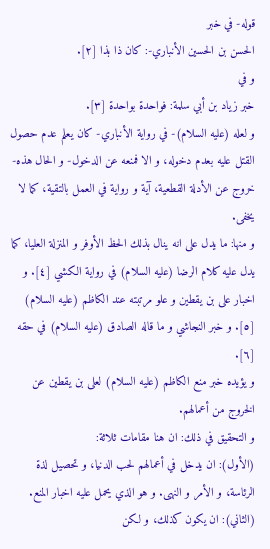قوله- في خبر
الحسن بن الحسين الأنباري-: كان ذا بذا [٢].
و في
خبر زياد بن أبي سلمة: فواحدة بواحدة [٣].
و لعله (عليه السلام)- في رواية الأنباري- كان يعلم عدم حصول القتل عليه بعدم دخوله، و الا فمنعه عن الدخول- و الحال هذه- خروج عن الأدلة القطعية، آية و رواية في العمل بالتقية، كما لا يخفى.
و منها: ما يدل على انه ينال بذلك الحظ الأوفر و المنزلة العليا، كما يدل عليه كلام الرضا (عليه السلام) في رواية الكشي [٤]. و اخبار على بن يقطين و علو مرتبته عند الكاظم (عليه السلام) [٥]. و خبر النجاشي و ما قاله الصادق (عليه السلام) في حقه [٦].
و يؤيده خبر منع الكاظم (عليه السلام) لعلى بن يقطين عن الخروج من أعمالهم.
و التحقيق في ذلك: ان هنا مقامات ثلاثة:
(الأول): ان يدخل في أعمالهم لحب الدنيا، و تحصيل لذة الرئاسة، و الأمر و النهى. و هو الذي يحمل عليه اخبار المنع.
(الثاني): ان يكون كذلك، و لكن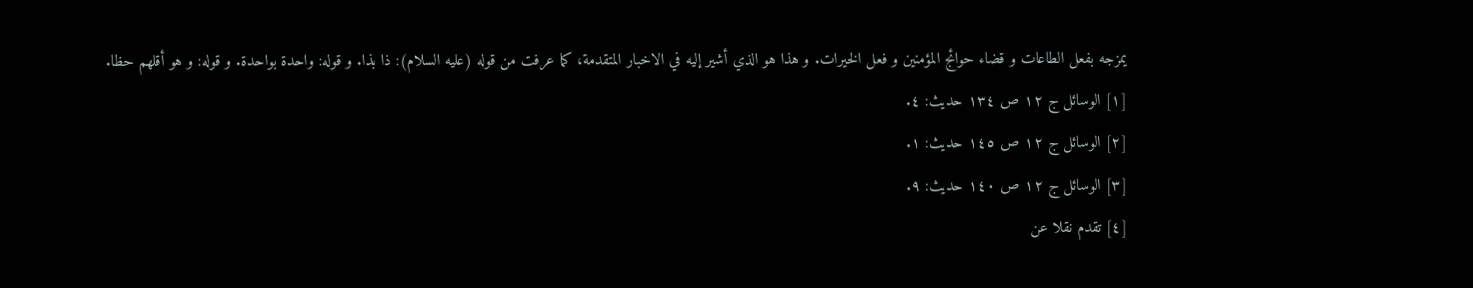يمزجه بفعل الطاعات و قضاء حوائج المؤمنين و فعل الخيرات. و هذا هو الذي أشير إليه في الاخبار المتقدمة، كما عرفت من قوله (عليه السلام): ذا بذا. و قوله: واحدة بواحدة. و قوله: و هو أقلهم حظا.
[١] الوسائل ج ١٢ ص ١٣٤ حديث: ٤.
[٢] الوسائل ج ١٢ ص ١٤٥ حديث: ١.
[٣] الوسائل ج ١٢ ص ١٤٠ حديث: ٩.
[٤] تقدم نقلا عن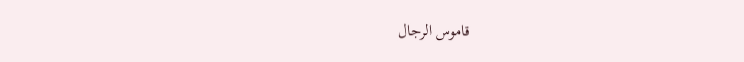قاموس الرجال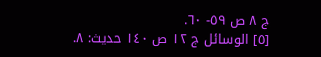ج ٨ ص ٥٩- ٦٠.
[٥] الوسائل ج ١٢ ص ١٤٠ حديث: ٨.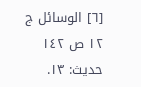[٦] الوسائل ج ١٢ ص ١٤٢ حديث: ١٣.